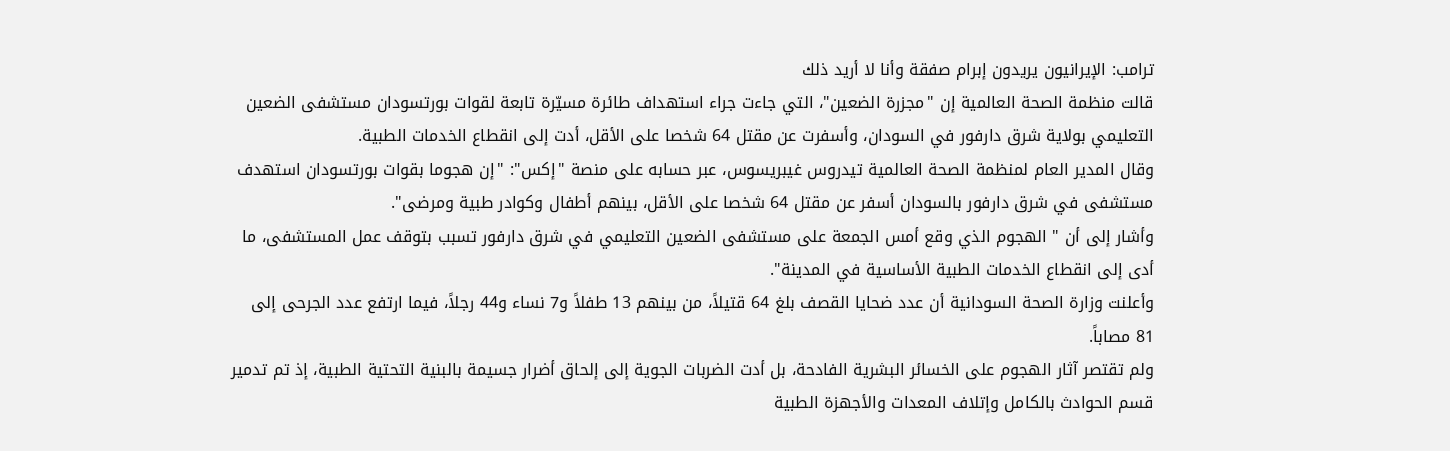ترامب: الإيرانيون يريدون إبرام صفقة وأنا لا أريد ذلك
قالت منظمة الصحة العالمية إن "مجزرة الضعين"، التي جاءت جراء استهداف طائرة مسيّرة تابعة لقوات بورتسودان مستشفى الضعين التعليمي بولاية شرق دارفور في السودان، وأسفرت عن مقتل 64 شخصا على الأقل، أدت إلى انقطاع الخدمات الطبية.
وقال المدير العام لمنظمة الصحة العالمية تيدروس غيبريسوس، عبر حسابه على منصة "إكس": "إن هجوما بقوات بورتسودان استهدف مستشفى في شرق دارفور بالسودان أسفر عن مقتل 64 شخصا على الأقل، بينهم أطفال وكوادر طبية ومرضى".
وأشار إلى أن " الهجوم الذي وقع أمس الجمعة على مستشفى الضعين التعليمي في شرق دارفور تسبب بتوقف عمل المستشفى، ما أدى إلى انقطاع الخدمات الطبية الأساسية في المدينة".
وأعلنت وزارة الصحة السودانية أن عدد ضحايا القصف بلغ 64 قتيلاً، من بينهم 13 طفلاً و7 نساء و44 رجلاً، فيما ارتفع عدد الجرحى إلى 81 مصاباً.
ولم تقتصر آثار الهجوم على الخسائر البشرية الفادحة، بل أدت الضربات الجوية إلى إلحاق أضرار جسيمة بالبنية التحتية الطبية، إذ تم تدمير قسم الحوادث بالكامل وإتلاف المعدات والأجهزة الطبية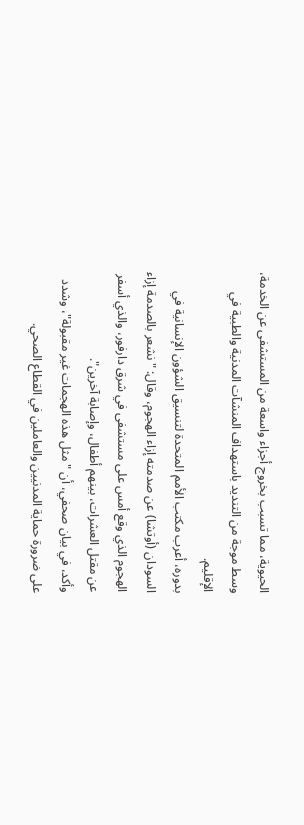الحيوية، مما تسبب بخروج أجزاء واسعة من المستشفى عن الخدمة، وسط موجة من التنديد باستهداف المنشآت المدنية والطبية في الإقليم.
بدوره، أعرب مكتب الأمم المتحدة لتنسيق الشؤون الإنسانية في السودان (أوتشا) عن صدمته إزاء الهجوم، وقال: "نشعر بالصدمة إزاء الهجوم الذي وقع أمس على مستشفى في شرق دارفور، والذي أسفر عن مقتل العشرات، بينهم أطفال، وإصابة آخرين".
وأكد، في بيان صحفي، أن "مثل هذه الهجمات غير مقبولة"، وشدد على ضرورة حماية المدنيين والعاملين في القطاع الصحي.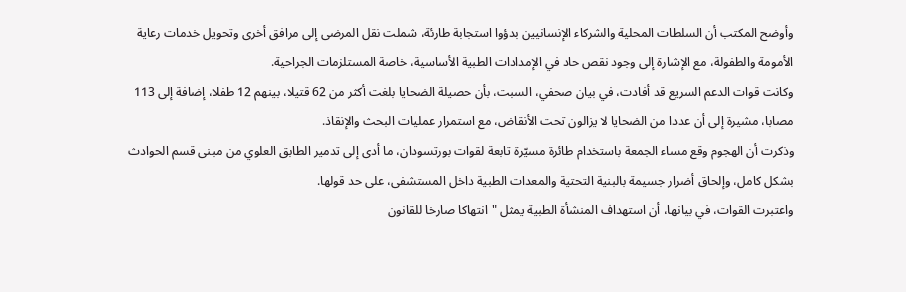وأوضح المكتب أن السلطات المحلية والشركاء الإنسانيين بدؤوا استجابة طارئة، شملت نقل المرضى إلى مرافق أخرى وتحويل خدمات رعاية الأمومة والطفولة، مع الإشارة إلى وجود نقص حاد في الإمدادات الطبية الأساسية، خاصة المستلزمات الجراحية.
وكانت قوات الدعم السريع قد أفادت، في بيان صحفي، السبت، بأن حصيلة الضحايا بلغت أكثر من 62 قتيلا، بينهم 12 طفلا، إضافة إلى 113 مصابا، مشيرة إلى أن عددا من الضحايا لا يزالون تحت الأنقاض، مع استمرار عمليات البحث والإنقاذ.
وذكرت أن الهجوم وقع مساء الجمعة باستخدام طائرة مسيّرة تابعة لقوات بورتسودان، ما أدى إلى تدمير الطابق العلوي من مبنى قسم الحوادث بشكل كامل، وإلحاق أضرار جسيمة بالبنية التحتية والمعدات الطبية داخل المستشفى، على حد قولها.
واعتبرت القوات، في بيانها، أن استهداف المنشأة الطبية يمثل "انتهاكا صارخا للقانون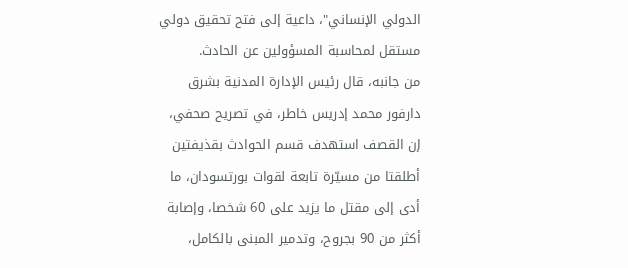الدولي الإنساني"، داعية إلى فتح تحقيق دولي مستقل لمحاسبة المسؤولين عن الحادث.
من جانبه، قال رئيس الإدارة المدنية بشرق دارفور محمد إدريس خاطر، في تصريح صحفي، إن القصف استهدف قسم الحوادث بقذيفتين أطلقتا من مسيّرة تابعة لقوات بورتسودان، ما أدى إلى مقتل ما يزيد على 60 شخصا، وإصابة أكثر من 90 بجروح، وتدمير المبنى بالكامل،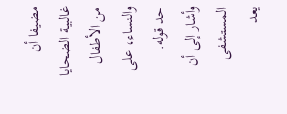مضيفا أن غالبية الضحايا من الأطفال والنساء، على حد قوله.
وأشار إلى أن المستشفى يعد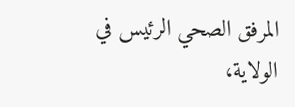المرفق الصحي الرئيس في الولاية،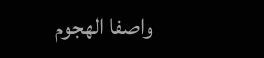واصفا الهجوم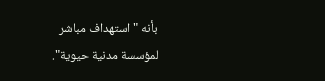بأنه "استهداف مباشر لمؤسسة مدنية حيوية".